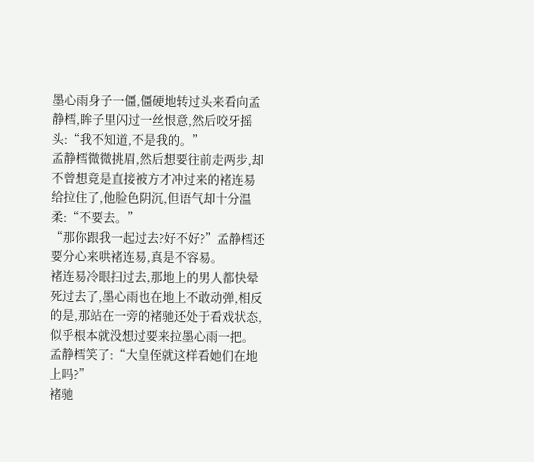墨心雨身子一僵,僵硬地转过头来看向孟静樰,眸子里闪过一丝恨意,然后咬牙摇头:“我不知道,不是我的。”
孟静樰微微挑眉,然后想要往前走两步,却不曾想竟是直接被方才冲过来的褚连易给拉住了,他脸色阴沉,但语气却十分温柔:“不要去。”
“那你跟我一起过去?好不好?”孟静樰还要分心来哄褚连易,真是不容易。
褚连易冷眼扫过去,那地上的男人都快晕死过去了,墨心雨也在地上不敢动弹,相反的是,那站在一旁的褚驰还处于看戏状态,似乎根本就没想过要来拉墨心雨一把。
孟静樰笑了:“大皇侄就这样看她们在地上吗?”
褚驰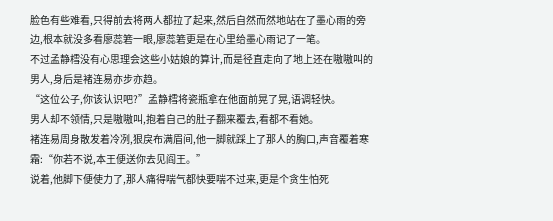脸色有些难看,只得前去将两人都拉了起来,然后自然而然地站在了墨心雨的旁边,根本就没多看廖蕊箬一眼,廖蕊箬更是在心里给墨心雨记了一笔。
不过孟静樰没有心思理会这些小姑娘的算计,而是径直走向了地上还在嗷嗷叫的男人,身后是褚连易亦步亦趋。
“这位公子,你该认识吧?”孟静樰将瓷瓶拿在他面前晃了晃,语调轻快。
男人却不领情,只是嗷嗷叫,抱着自己的肚子翻来覆去,看都不看她。
褚连易周身散发着冷冽,狠戾布满眉间,他一脚就踩上了那人的胸口,声音覆着寒霜:“你若不说,本王便送你去见阎王。”
说着,他脚下便使力了,那人痛得喘气都快要喘不过来,更是个贪生怕死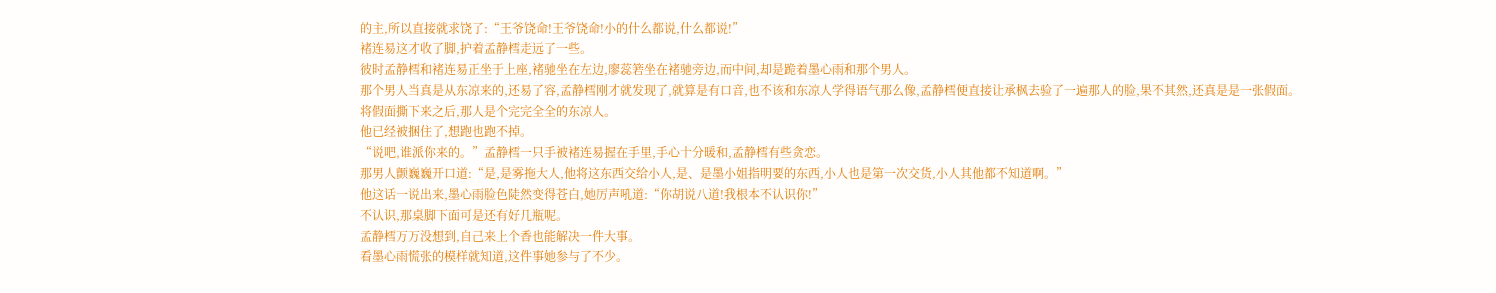的主,所以直接就求饶了:“王爷饶命!王爷饶命!小的什么都说,什么都说!”
褚连易这才收了脚,护着孟静樰走远了一些。
彼时孟静樰和褚连易正坐于上座,褚驰坐在左边,廖蕊箬坐在褚驰旁边,而中间,却是跪着墨心雨和那个男人。
那个男人当真是从东凉来的,还易了容,孟静樰刚才就发现了,就算是有口音,也不该和东凉人学得语气那么像,孟静樰便直接让承枫去验了一遍那人的脸,果不其然,还真是是一张假面。
将假面撕下来之后,那人是个完完全全的东凉人。
他已经被捆住了,想跑也跑不掉。
“说吧,谁派你来的。”孟静樰一只手被褚连易握在手里,手心十分暖和,孟静樰有些贪恋。
那男人颤巍巍开口道:“是,是雾拖大人,他将这东西交给小人,是、是墨小姐指明要的东西,小人也是第一次交货,小人其他都不知道啊。”
他这话一说出来,墨心雨脸色陡然变得苍白,她厉声吼道:“你胡说八道!我根本不认识你!”
不认识,那桌脚下面可是还有好几瓶呢。
孟静樰万万没想到,自己来上个香也能解决一件大事。
看墨心雨慌张的模样就知道,这件事她参与了不少。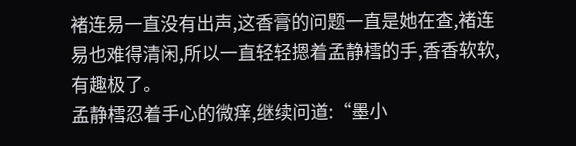褚连易一直没有出声,这香膏的问题一直是她在查,褚连易也难得清闲,所以一直轻轻摁着孟静樰的手,香香软软,有趣极了。
孟静樰忍着手心的微痒,继续问道:“墨小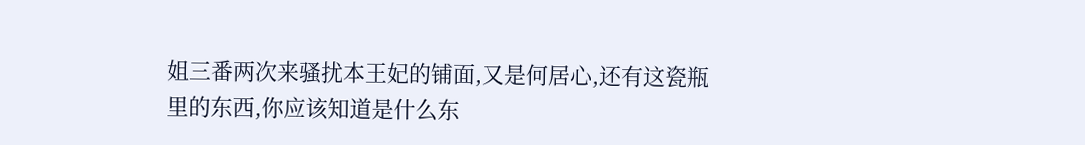姐三番两次来骚扰本王妃的铺面,又是何居心,还有这瓷瓶里的东西,你应该知道是什么东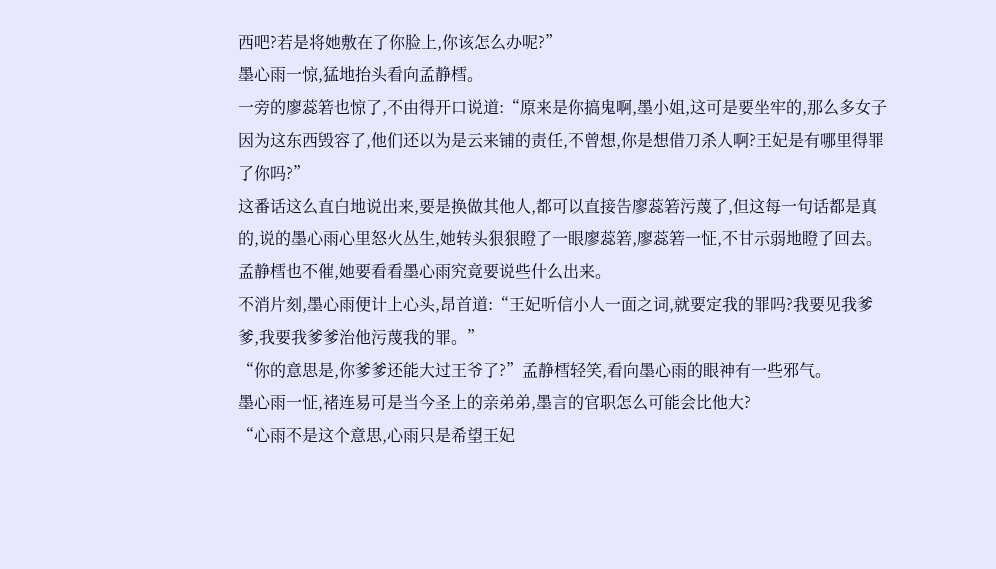西吧?若是将她敷在了你脸上,你该怎么办呢?”
墨心雨一惊,猛地抬头看向孟静樰。
一旁的廖蕊箬也惊了,不由得开口说道:“原来是你搞鬼啊,墨小姐,这可是要坐牢的,那么多女子因为这东西毁容了,他们还以为是云来铺的责任,不曾想,你是想借刀杀人啊?王妃是有哪里得罪了你吗?”
这番话这么直白地说出来,要是换做其他人,都可以直接告廖蕊箬污蔑了,但这每一句话都是真的,说的墨心雨心里怒火丛生,她转头狠狠瞪了一眼廖蕊箬,廖蕊箬一怔,不甘示弱地瞪了回去。
孟静樰也不催,她要看看墨心雨究竟要说些什么出来。
不消片刻,墨心雨便计上心头,昂首道:“王妃听信小人一面之词,就要定我的罪吗?我要见我爹爹,我要我爹爹治他污蔑我的罪。”
“你的意思是,你爹爹还能大过王爷了?”孟静樰轻笑,看向墨心雨的眼神有一些邪气。
墨心雨一怔,褚连易可是当今圣上的亲弟弟,墨言的官职怎么可能会比他大?
“心雨不是这个意思,心雨只是希望王妃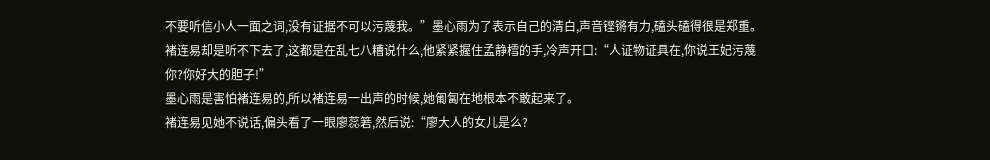不要听信小人一面之词,没有证据不可以污蔑我。”墨心雨为了表示自己的清白,声音铿锵有力,磕头磕得很是郑重。
褚连易却是听不下去了,这都是在乱七八糟说什么,他紧紧握住孟静樰的手,冷声开口:“人证物证具在,你说王妃污蔑你?你好大的胆子!”
墨心雨是害怕褚连易的,所以褚连易一出声的时候,她匍匐在地根本不敢起来了。
褚连易见她不说话,偏头看了一眼廖蕊箬,然后说:“廖大人的女儿是么?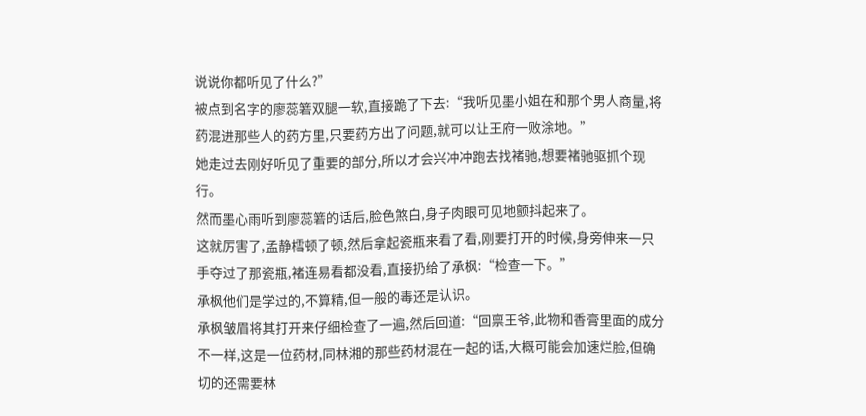说说你都听见了什么?”
被点到名字的廖蕊箬双腿一软,直接跪了下去:“我听见墨小姐在和那个男人商量,将药混进那些人的药方里,只要药方出了问题,就可以让王府一败涂地。”
她走过去刚好听见了重要的部分,所以才会兴冲冲跑去找褚驰,想要褚驰驱抓个现行。
然而墨心雨听到廖蕊箬的话后,脸色煞白,身子肉眼可见地颤抖起来了。
这就厉害了,孟静樰顿了顿,然后拿起瓷瓶来看了看,刚要打开的时候,身旁伸来一只手夺过了那瓷瓶,褚连易看都没看,直接扔给了承枫:“检查一下。”
承枫他们是学过的,不算精,但一般的毒还是认识。
承枫皱眉将其打开来仔细检查了一遍,然后回道:“回禀王爷,此物和香膏里面的成分不一样,这是一位药材,同林湘的那些药材混在一起的话,大概可能会加速烂脸,但确切的还需要林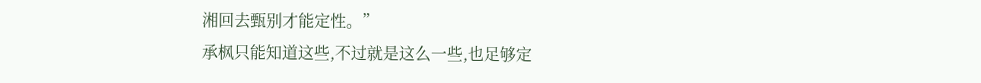湘回去甄别才能定性。”
承枫只能知道这些,不过就是这么一些,也足够定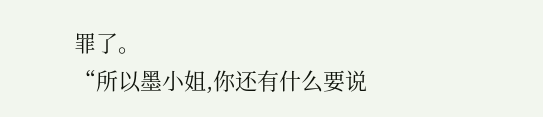罪了。
“所以墨小姐,你还有什么要说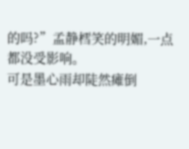的吗?”孟静樰笑的明媚,一点都没受影响。
可是墨心雨却陡然瘫倒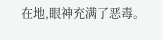在地,眼神充满了恶毒。